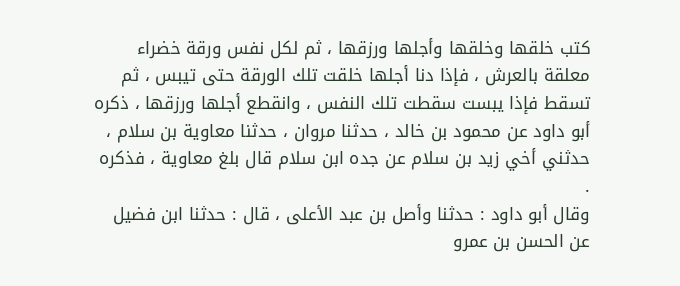كتب خلقها وخلقها وأجلها ورزقها ، ثم لكل نفس ورقة خضراء معلقة بالعرش ، فإذا دنا أجلها خلقت تلك الورقة حتى تيبس ، ثم تسقط فإذا يبست سقطت تلك النفس ، وانقطع أجلها ورزقها ، ذكره أبو داود عن محمود بن خالد ، حدثنا مروان ، حدثنا معاوية بن سلام ، حدثني أخي زيد بن سلام عن جده ابن سلام قال بلغ معاوية ، فذكره .
وقال أبو داود : حدثنا وأصل بن عبد الأعلى ، قال : حدثنا ابن فضيل عن الحسن بن عمرو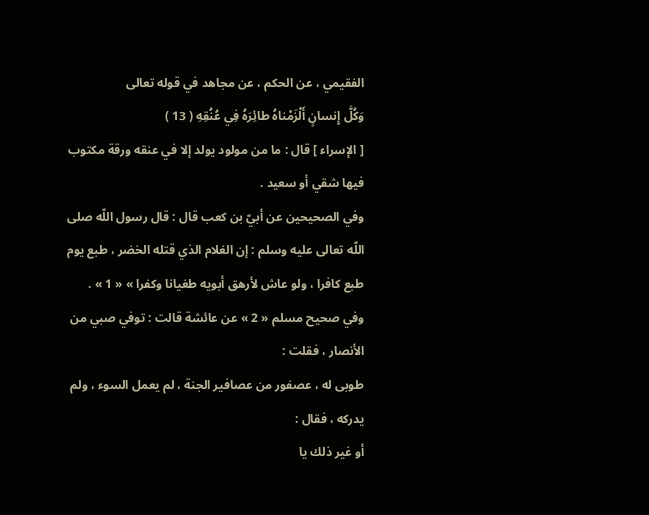الفقيمي ، عن الحكم ، عن مجاهد في قوله تعالى
وَكُلَّ إِنسانٍ أَلْزَمْناهُ طائِرَهُ فِي عُنُقِهِ ( 13 )
[ الإسراء ] قال : ما من مولود يولد إلا في عنقه ورقة مكتوب فيها شقي أو سعيد .
وفي الصحيحين عن أبيّ بن كعب قال : قال رسول اللّه صلى اللّه تعالى عليه وسلم : إن الغلام الذي قتله الخضر ، طبع يوم طبع كافرا ، ولو عاش لأرهق أبويه طغيانا وكفرا » « 1 » .
وفي صحيح مسلم « 2 » عن عائشة قالت : توفي صبي من الأنصار ، فقلت :
طوبى له ، عصفور من عصافير الجنة ، لم يعمل السوء ، ولم يدركه ، فقال :
أو غير ذلك يا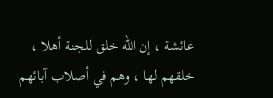عائشة ، إن اللّه خلق للجنة أهلا ، خلقهم لها ، وهم في أصلاب آبائهم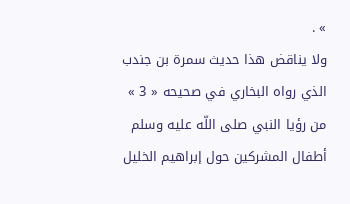» .
ولا يناقض هذا حديث سمرة بن جندب الذي رواه البخاري في صحيحه « 3 » من رؤيا النبي صلى اللّه عليه وسلم أطفال المشركين حول إبراهيم الخليل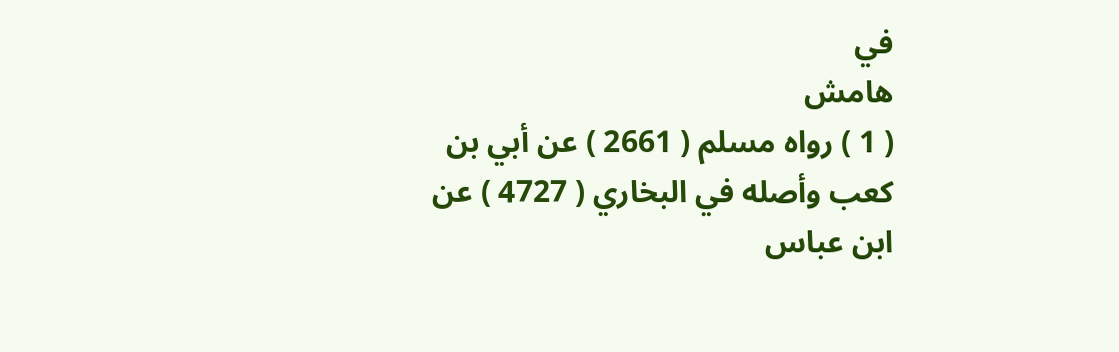في
هامش
( 1 ) رواه مسلم ( 2661 ) عن أبي بن كعب وأصله في البخاري ( 4727 ) عن ابن عباس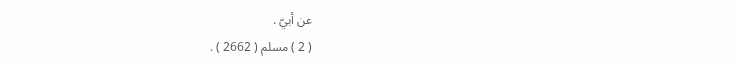عن أبيّ .
( 2 ) مسلم ( 2662 ) .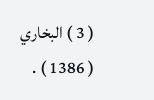( 3 ) البخاري ( 1386 ) .